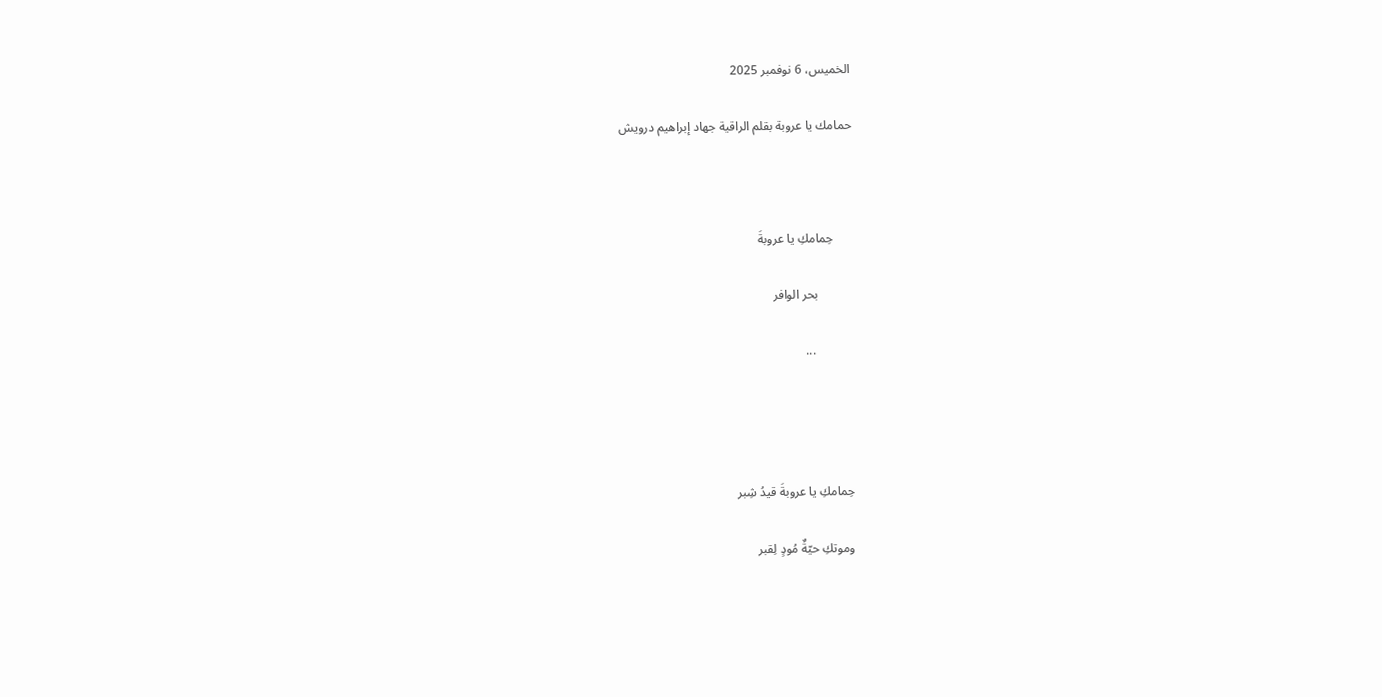الخميس، 6 نوفمبر 2025

حمامك يا عروبة بقلم الراقية جهاد إبراهيم درويش



      حِمامكِ يا عروبةَ

           بحر الوافر

            ...




حِمامكِ يا عروبةَ قيدُ شِبر

وموتكِ حيّةٌ مُودٍ لِقبر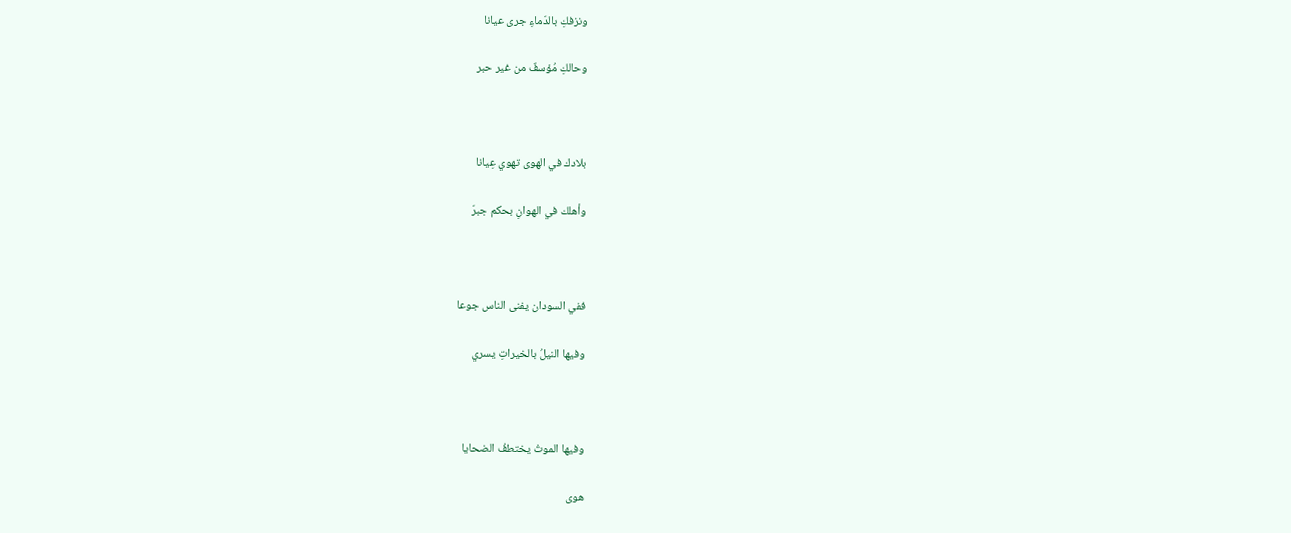ونزفكِ بالدّماءِ جرى عيانا

وحالكِ مُؤسفٌ من غير حبر



بلادك في الهوى تهوي عِيانا

وأهلك في الهوانِ بحكم جبرّ



ففي السودان يفنى الناس جوعا

وفيها النيلُ بالخيراتِ يسري



وفيها الموتُ يختطفُ الضحايا

هوى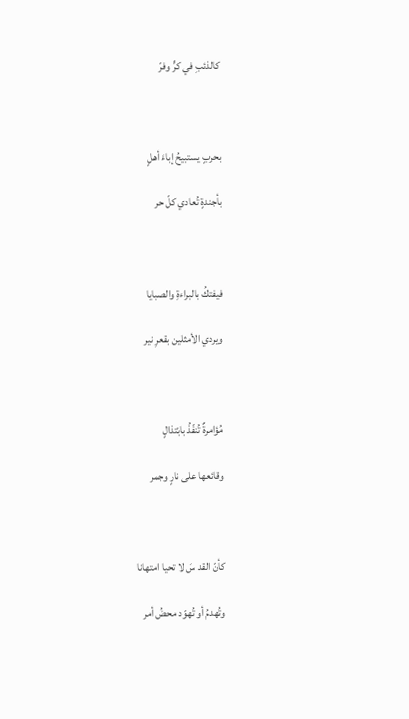كالذئبِ في كرٍّ وفرّ



بحربٍ يستبيحُ إباءَ أهلٍ

بأجندةٍ تُعادي كلّ حر



فيفتكُ بالبراءةِ والصبايا

ويردي الأمثلين بقعرِ نير



مُؤامرةٌ تُنفّذُ بابْتذالٍ

وقائعها على نارٍ وجمر



كأنّ القد سَ لا تحيا امتهانا

وتُهدمُ أو تُهوّد محضُ أمر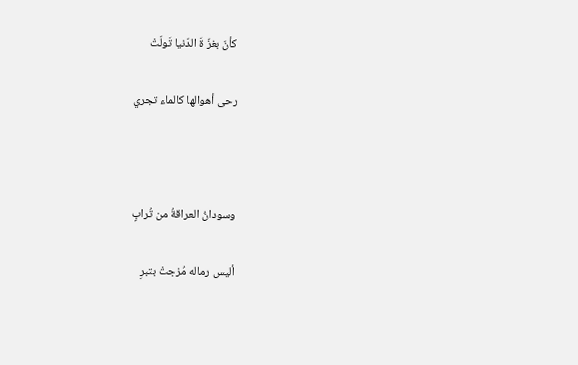كأنّ بغزّ ةَ الدّنيا تَولّتْ

رحى أهوالها كالماء تجري



وسودانُ العراقةُ من تُرابٍ

أليس رماله مُزجتْ بتبرِ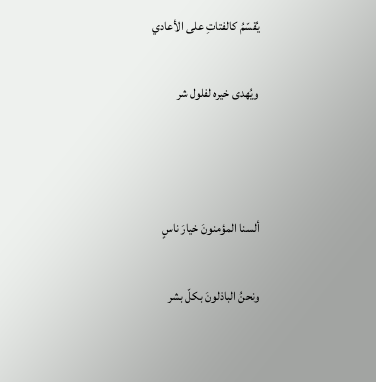يُقسّمُ كالفتاتِ على الأعادي

ويُهدى خيره لفلول شر



ألسنا المؤمنونَ خيارَ ناسٍ

ونحنُ الباذلونَ بكلّ بشر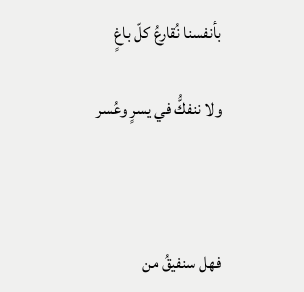بأنفسنا نُقارعُ كلّ باغٍ

ولا ننفكُّ في يسرٍ وعُسر



فهل سنفيقُ من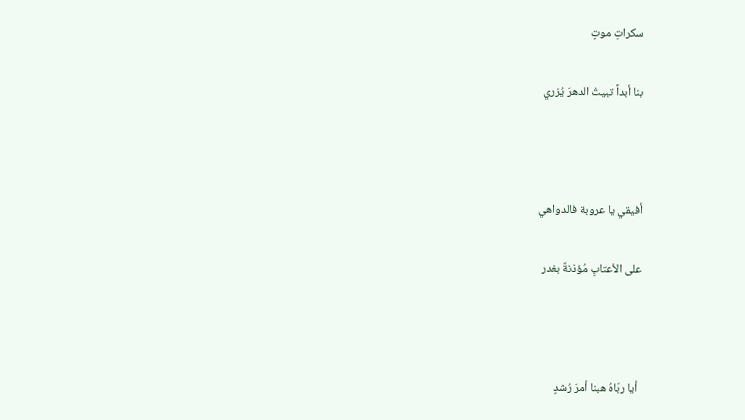سكراتِ موتٍ

بنا أبداً تبيتُ الدهرَ يُزري



أفيقي يا عروبة فالدواهي

على الأعتابِ مُؤذنةٌ بغدر



 أيا ربّاهُ هبنا أمرَ رُشدٍ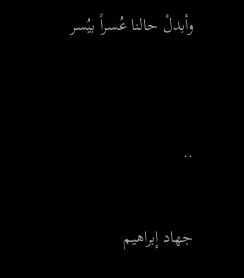وأبدلْ حالنا عُسراً بيُسر


..

جهاد إبراهيم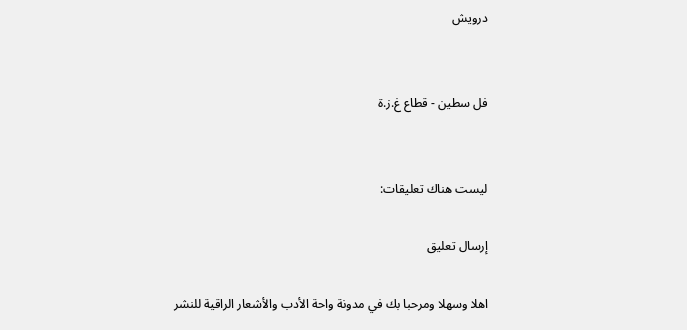درويش


فل سطين - قطاع غ.ز.ة


ليست هناك تعليقات:

إرسال تعليق

اهلا وسهلا ومرحبا بك في مدونة واحة الأدب والأشعار الراقية للنشر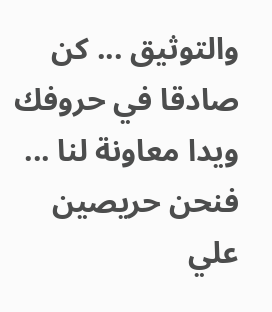والتوثيق ... كن صادقا في حروفك ويدا معاونة لنا ... فنحن حريصين علي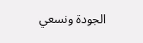الجودة ونسعي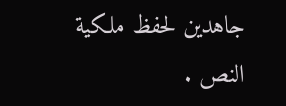جاهدين لحفظ ملكية النص .